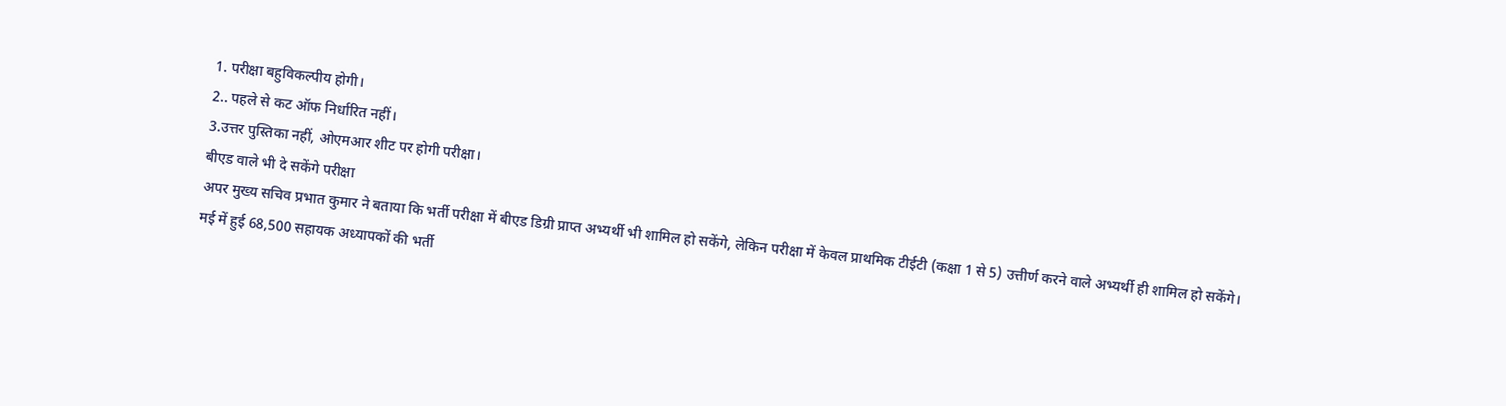1. परीक्षा बहुविकल्पीय होगी।
2.. पहले से कट ऑफ निर्धारित नहीं।
3.उत्तर पुस्तिका नहीं, ओएमआर शीट पर होगी परीक्षा।
बीएड वाले भी दे सकेंगे परीक्षा
अपर मुख्य सचिव प्रभात कुमार ने बताया कि भर्ती परीक्षा में बीएड डिग्री प्राप्त अभ्यर्थी भी शामिल हो सकेंगे, लेकिन परीक्षा में केवल प्राथमिक टीईटी (कक्षा 1 से 5) उत्तीर्ण करने वाले अभ्यर्थी ही शामिल हो सकेंगे।
मई में हुई 68,500 सहायक अध्यापकों की भर्ती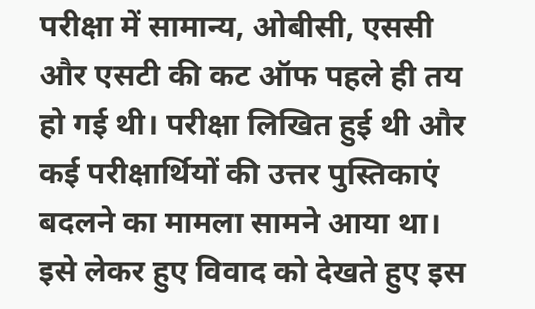परीक्षा में सामान्य, ओबीसी, एससी और एसटी की कट ऑफ पहले ही तय हो गई थी। परीक्षा लिखित हुई थी और कई परीक्षार्थियों की उत्तर पुस्तिकाएं बदलने का मामला सामने आया था। इसे लेकर हुए विवाद को देखते हुए इस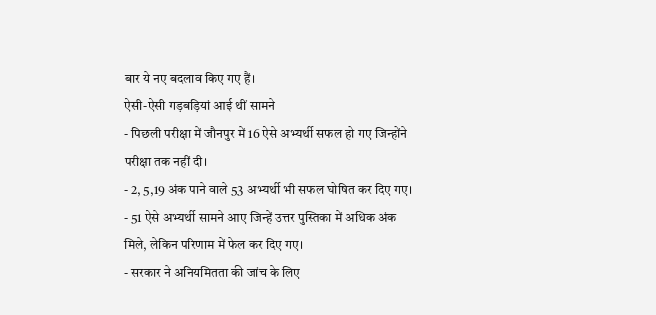बार ये नए बदलाव किए गए हैं।
ऐसी-ऐसी गड़बड़ियां आई थीं सामने
- पिछली परीक्षा में जौनपुर में 16 ऐसे अभ्यर्थी सफल हो गए जिन्होंने परीक्षा तक नहीं दी।
- 2, 5,19 अंक पाने वाले 53 अभ्यर्थी भी सफल घोषित कर दिए गए।
- 51 ऐसे अभ्यर्थी सामने आए जिन्हें उत्तर पुस्तिका में अधिक अंक मिले, लेकिन परिणाम में फेल कर दिए गए।
- सरकार ने अनियमितता की जांच के लिए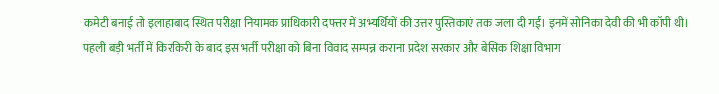कमेटी बनाई तो इलाहाबाद स्थित परीक्षा नियामक प्राधिकारी दफ्तर में अभ्यर्थियों की उत्तर पुस्तिकाएं तक जला दी गईं। इनमें सोनिका देवी की भी कॉपी थी।
पहली बड़ी भर्ती में किरकिरी के बाद इस भर्ती परीक्षा को बिना विवाद सम्पन्न कराना प्रदेश सरकार और बेसिक शिक्षा विभाग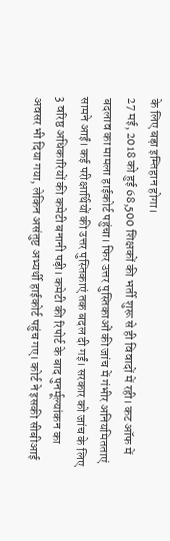के लिए बड़ा इम्तिहान होगा।
27 मई, 2018 को हुई 68,500 शिक्षकों की भर्ती शुरू से ही विवादों में रही। कट ऑफ में बदलाव का मामला हाईकोर्ट पहुंचा। फिर उत्तर पुस्तिकाओं की जांच में गंभीर अनियमितताएं सामने आईं। कई परीक्षार्थियों की उत्तर पुस्तिकाएं तक बदल दी गईं। सरकार को जांच के लिए 3 वरिष्ठ अधिकारियों की कमेटी बनानी पड़ी। कमेटी की रिपोर्ट के बाद पुनर्मूल्यांकन का अवसर भी दिया गया, लेकिन असंतुष्ट अभ्यर्थी हाईकोर्ट पहुंच गए। कोर्ट ने इसकी सीबीआई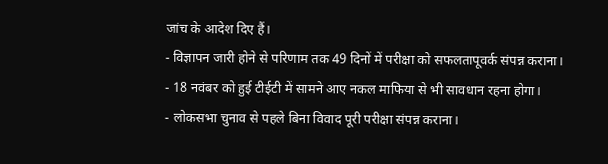जांच के आदेश दिए हैं।
- विज्ञापन जारी होने से परिणाम तक 49 दिनों में परीक्षा को सफलतापूवर्क संपन्न कराना।
- 18 नवंबर को हुई टीईटी में सामने आए नकल माफिया से भी सावधान रहना होगा।
- लोकसभा चुनाव से पहले बिना विवाद पूरी परीक्षा संपन्न कराना।